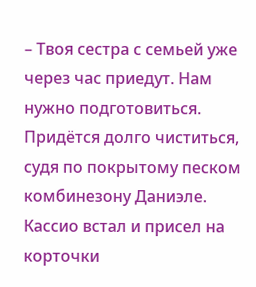– Твоя сестра с семьей уже через час приедут. Нам нужно подготовиться.
Придётся долго чиститься, судя по покрытому песком комбинезону Даниэле.
Кассио встал и присел на корточки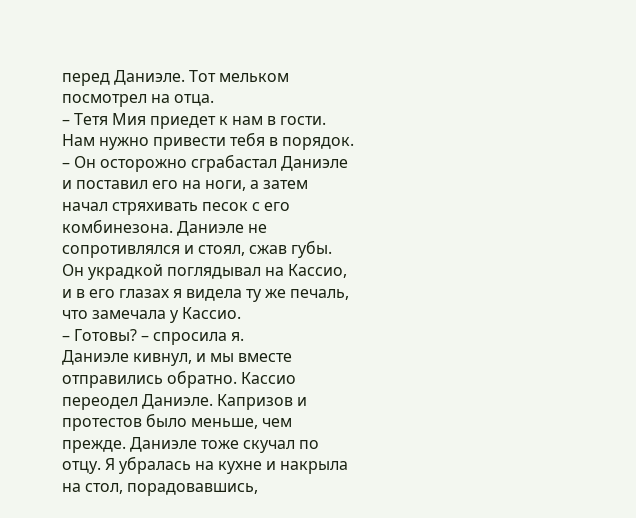перед Даниэле. Тот мельком посмотрел на отца.
– Тетя Мия приедет к нам в гости. Нам нужно привести тебя в порядок. – Он осторожно сграбастал Даниэле и поставил его на ноги, а затем начал стряхивать песок с его комбинезона. Даниэле не сопротивлялся и стоял, сжав губы. Он украдкой поглядывал на Кассио, и в его глазах я видела ту же печаль, что замечала у Кассио.
– Готовы? – спросила я.
Даниэле кивнул, и мы вместе отправились обратно. Кассио переодел Даниэле. Капризов и протестов было меньше, чем прежде. Даниэле тоже скучал по отцу. Я убралась на кухне и накрыла на стол, порадовавшись,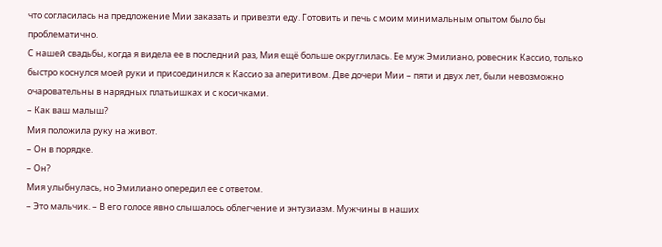что согласилась на предложение Мии заказать и привезти еду. Готовить и печь с моим минимальным опытом было бы проблематично.
С нашей свадьбы, когда я видела ее в последний раз, Мия ещё больше округлилась. Ее муж Эмилиано, ровесник Кассио, только быстро коснулся моей руки и присоединился к Кассио за аперитивом. Две дочери Мии – пяти и двух лет, были невозможно очаровательны в нарядных платьишках и с косичками.
– Как ваш малыш?
Мия положила руку на живот.
– Он в порядке.
– Он?
Мия улыбнулась, но Эмилиано опередил ее с ответом.
– Это мальчик. – В его голосе явно слышалось облегчение и энтузиазм. Мужчины в наших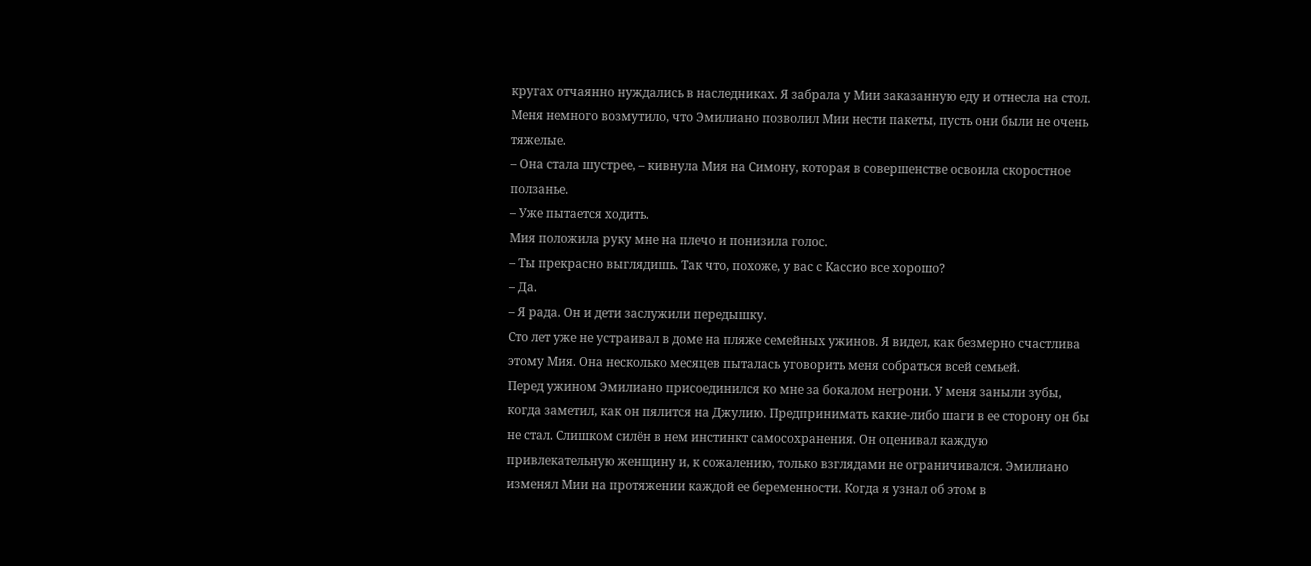кругах отчаянно нуждались в наследниках. Я забрала у Мии заказанную еду и отнесла на стол. Меня немного возмутило, что Эмилиано позволил Мии нести пакеты, пусть они были не очень тяжелые.
– Она стала шустрее, – кивнула Мия на Симону, которая в совершенстве освоила скоростное ползанье.
– Уже пытается ходить.
Мия положила руку мне на плечо и понизила голос.
– Ты прекрасно выглядишь. Так что, похоже, у вас с Кассио все хорошо?
– Да.
– Я рада. Он и дети заслужили передышку.
Сто лет уже не устраивал в доме на пляже семейных ужинов. Я видел, как безмерно счастлива этому Мия. Она несколько месяцев пыталась уговорить меня собраться всей семьей.
Перед ужином Эмилиано присоединился ко мне за бокалом негрони. У меня заныли зубы, когда заметил, как он пялится на Джулию. Предпринимать какие-либо шаги в ее сторону он бы не стал. Слишком силён в нем инстинкт самосохранения. Он оценивал каждую привлекательную женщину и, к сожалению, только взглядами не ограничивался. Эмилиано изменял Мии на протяжении каждой ее беременности. Когда я узнал об этом в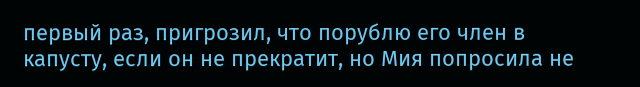первый раз, пригрозил, что порублю его член в капусту, если он не прекратит, но Мия попросила не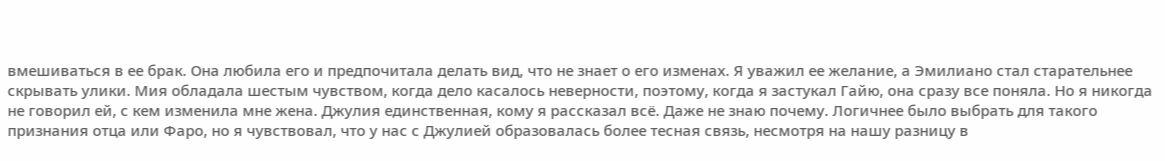вмешиваться в ее брак. Она любила его и предпочитала делать вид, что не знает о его изменах. Я уважил ее желание, а Эмилиано стал старательнее скрывать улики. Мия обладала шестым чувством, когда дело касалось неверности, поэтому, когда я застукал Гайю, она сразу все поняла. Но я никогда не говорил ей, с кем изменила мне жена. Джулия единственная, кому я рассказал всё. Даже не знаю почему. Логичнее было выбрать для такого признания отца или Фаро, но я чувствовал, что у нас с Джулией образовалась более тесная связь, несмотря на нашу разницу в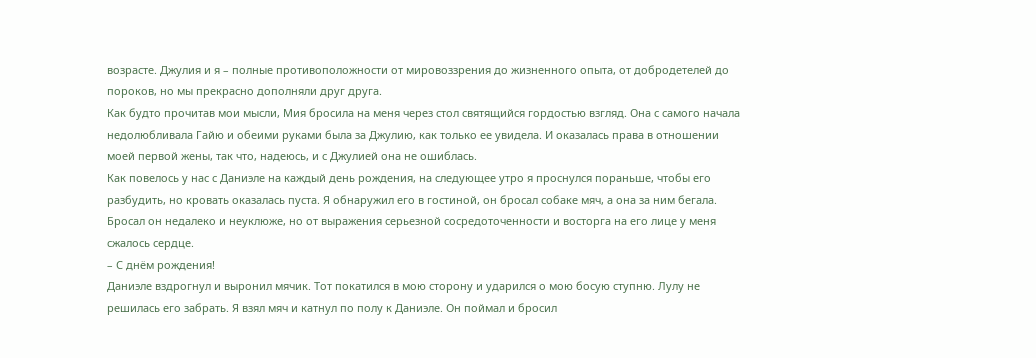возрасте. Джулия и я – полные противоположности от мировоззрения до жизненного опыта, от добродетелей до пороков, но мы прекрасно дополняли друг друга.
Как будто прочитав мои мысли, Мия бросила на меня через стол святящийся гордостью взгляд. Она с самого начала недолюбливала Гайю и обеими руками была за Джулию, как только ее увидела. И оказалась права в отношении моей первой жены, так что, надеюсь, и с Джулией она не ошиблась.
Как повелось у нас с Даниэле на каждый день рождения, на следующее утро я проснулся пораньше, чтобы его разбудить, но кровать оказалась пуста. Я обнаружил его в гостиной, он бросал собаке мяч, а она за ним бегала. Бросал он недалеко и неуклюже, но от выражения серьезной сосредоточенности и восторга на его лице у меня сжалось сердце.
– С днём рождения!
Даниэле вздрогнул и выронил мячик. Тот покатился в мою сторону и ударился о мою босую ступню. Лулу не решилась его забрать. Я взял мяч и катнул по полу к Даниэле. Он поймал и бросил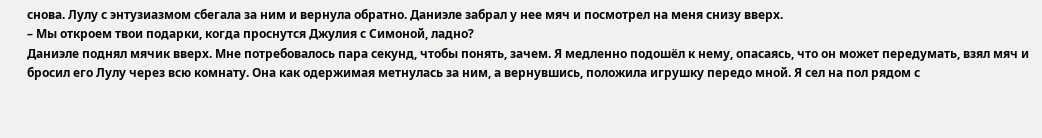снова. Лулу с энтузиазмом сбегала за ним и вернула обратно. Даниэле забрал у нее мяч и посмотрел на меня снизу вверх.
– Мы откроем твои подарки, когда проснутся Джулия с Симоной, ладно?
Даниэле поднял мячик вверх. Мне потребовалось пара секунд, чтобы понять, зачем. Я медленно подошёл к нему, опасаясь, что он может передумать, взял мяч и бросил его Лулу через всю комнату. Она как одержимая метнулась за ним, а вернувшись, положила игрушку передо мной. Я сел на пол рядом с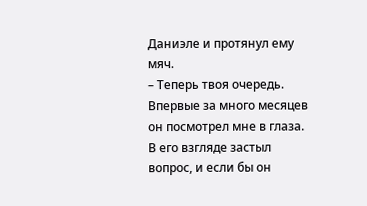Даниэле и протянул ему мяч.
– Теперь твоя очередь.
Впервые за много месяцев он посмотрел мне в глаза. В его взгляде застыл вопрос, и если бы он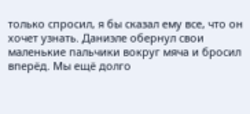только спросил, я бы сказал ему все, что он хочет узнать. Даниэле обернул свои маленькие пальчики вокруг мяча и бросил вперёд. Мы ещё долго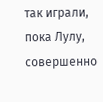так играли, пока Лулу, совершенно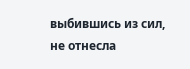выбившись из сил, не отнесла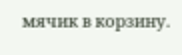мячик в корзину.